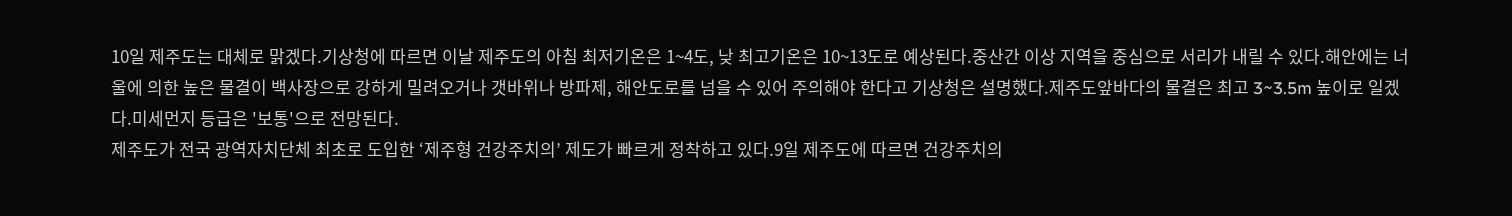10일 제주도는 대체로 맑겠다.기상청에 따르면 이날 제주도의 아침 최저기온은 1~4도, 낮 최고기온은 10~13도로 예상된다.중산간 이상 지역을 중심으로 서리가 내릴 수 있다.해안에는 너울에 의한 높은 물결이 백사장으로 강하게 밀려오거나 갯바위나 방파제, 해안도로를 넘을 수 있어 주의해야 한다고 기상청은 설명했다.제주도앞바다의 물결은 최고 3~3.5m 높이로 일겠다.미세먼지 등급은 '보통'으로 전망된다.
제주도가 전국 광역자치단체 최초로 도입한 ‘제주형 건강주치의’ 제도가 빠르게 정착하고 있다.9일 제주도에 따르면 건강주치의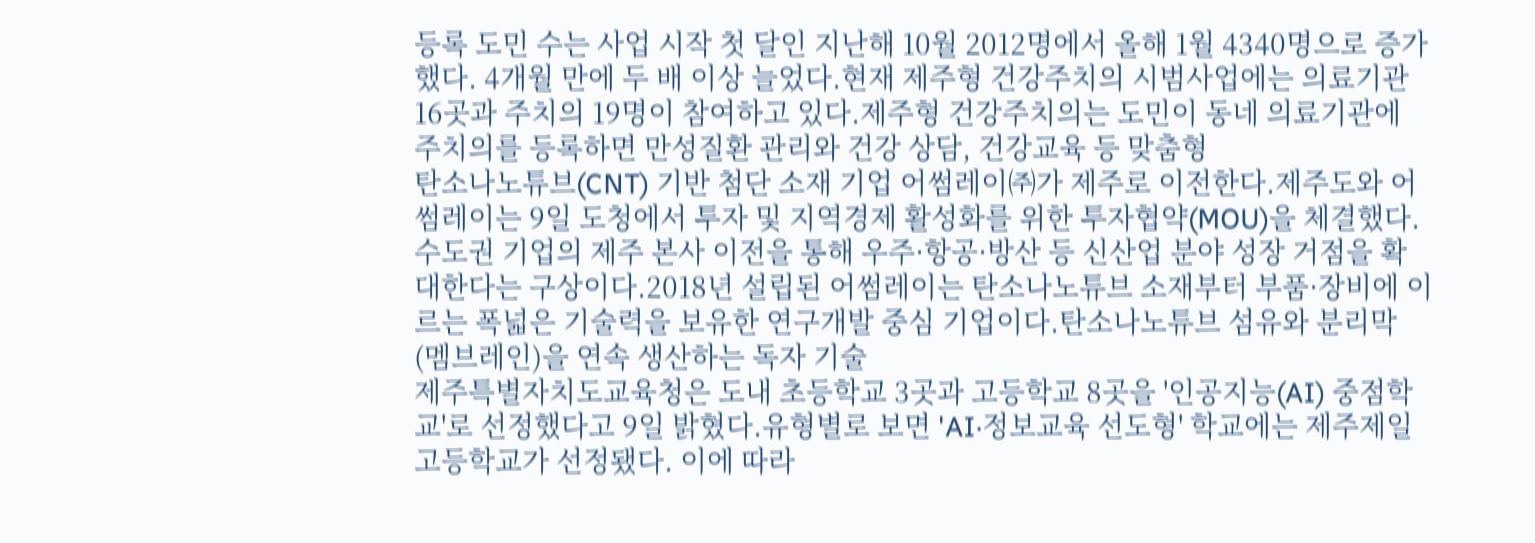등록 도민 수는 사업 시작 첫 달인 지난해 10월 2012명에서 올해 1월 4340명으로 증가했다. 4개월 만에 두 배 이상 늘었다.현재 제주형 건강주치의 시범사업에는 의료기관 16곳과 주치의 19명이 참여하고 있다.제주형 건강주치의는 도민이 동네 의료기관에 주치의를 등록하면 만성질환 관리와 건강 상담, 건강교육 등 맞춤형
탄소나노튜브(CNT) 기반 첨단 소재 기업 어썸레이㈜가 제주로 이전한다.제주도와 어썸레이는 9일 도청에서 투자 및 지역경제 활성화를 위한 투자협약(MOU)을 체결했다.수도권 기업의 제주 본사 이전을 통해 우주·항공·방산 등 신산업 분야 성장 거점을 확대한다는 구상이다.2018년 설립된 어썸레이는 탄소나노튜브 소재부터 부품·장비에 이르는 폭넓은 기술력을 보유한 연구개발 중심 기업이다.탄소나노튜브 섬유와 분리막(멤브레인)을 연속 생산하는 독자 기술
제주특별자치도교육청은 도내 초등학교 3곳과 고등학교 8곳을 '인공지능(AI) 중점학교'로 선정했다고 9일 밝혔다.유형별로 보면 'AI·정보교육 선도형' 학교에는 제주제일고등학교가 선정됐다. 이에 따라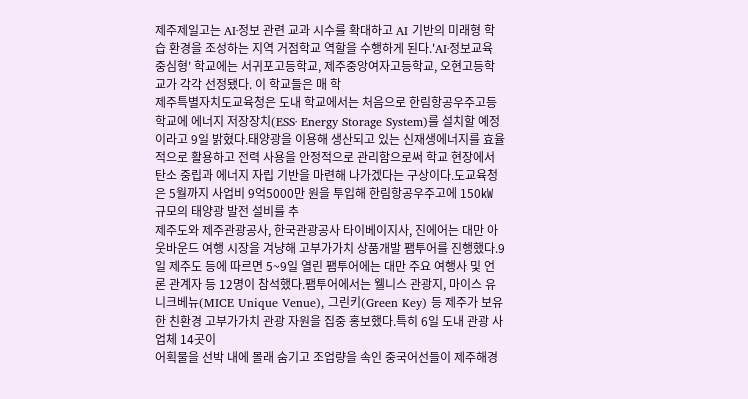제주제일고는 AI·정보 관련 교과 시수를 확대하고 AI 기반의 미래형 학습 환경을 조성하는 지역 거점학교 역할을 수행하게 된다.'AI·정보교육 중심형' 학교에는 서귀포고등학교, 제주중앙여자고등학교, 오현고등학교가 각각 선정됐다. 이 학교들은 매 학
제주특별자치도교육청은 도내 학교에서는 처음으로 한림항공우주고등학교에 에너지 저장장치(ESS· Energy Storage System)를 설치할 예정이라고 9일 밝혔다.태양광을 이용해 생산되고 있는 신재생에너지를 효율적으로 활용하고 전력 사용을 안정적으로 관리함으로써 학교 현장에서 탄소 중립과 에너지 자립 기반을 마련해 나가겠다는 구상이다.도교육청은 5월까지 사업비 9억5000만 원을 투입해 한림항공우주고에 150㎾ 규모의 태양광 발전 설비를 추
제주도와 제주관광공사, 한국관광공사 타이베이지사, 진에어는 대만 아웃바운드 여행 시장을 겨냥해 고부가가치 상품개발 팸투어를 진행했다.9일 제주도 등에 따르면 5~9일 열린 팸투어에는 대만 주요 여행사 및 언론 관계자 등 12명이 참석했다.팸투어에서는 웰니스 관광지, 마이스 유니크베뉴(MICE Unique Venue), 그린키(Green Key) 등 제주가 보유한 친환경 고부가가치 관광 자원을 집중 홍보했다.특히 6일 도내 관광 사업체 14곳이
어획물을 선박 내에 몰래 숨기고 조업량을 속인 중국어선들이 제주해경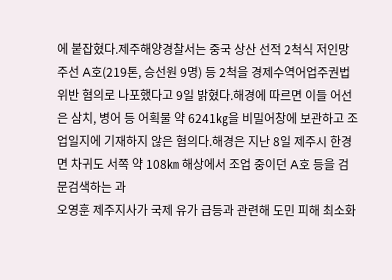에 붙잡혔다.제주해양경찰서는 중국 상산 선적 2척식 저인망 주선 A호(219톤, 승선원 9명) 등 2척을 경제수역어업주권법 위반 혐의로 나포했다고 9일 밝혔다.해경에 따르면 이들 어선은 삼치, 병어 등 어획물 약 6241㎏을 비밀어창에 보관하고 조업일지에 기재하지 않은 혐의다.해경은 지난 8일 제주시 한경면 차귀도 서쪽 약 108㎞ 해상에서 조업 중이던 A호 등을 검문검색하는 과
오영훈 제주지사가 국제 유가 급등과 관련해 도민 피해 최소화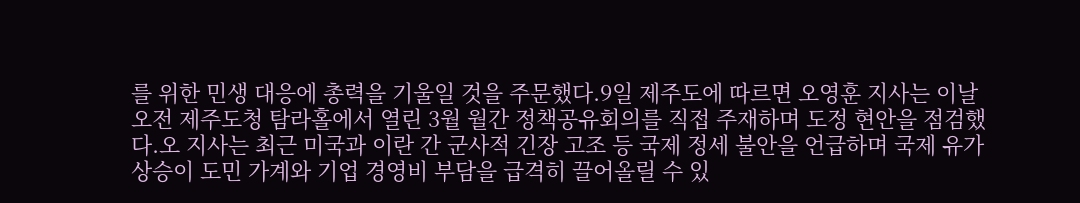를 위한 민생 대응에 총력을 기울일 것을 주문했다.9일 제주도에 따르면 오영훈 지사는 이날 오전 제주도청 탐라홀에서 열린 3월 월간 정책공유회의를 직접 주재하며 도정 현안을 점검했다.오 지사는 최근 미국과 이란 간 군사적 긴장 고조 등 국제 정세 불안을 언급하며 국제 유가 상승이 도민 가계와 기업 경영비 부담을 급격히 끌어올릴 수 있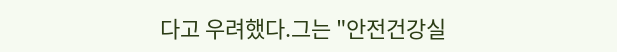다고 우려했다.그는 "안전건강실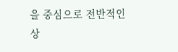을 중심으로 전반적인 상